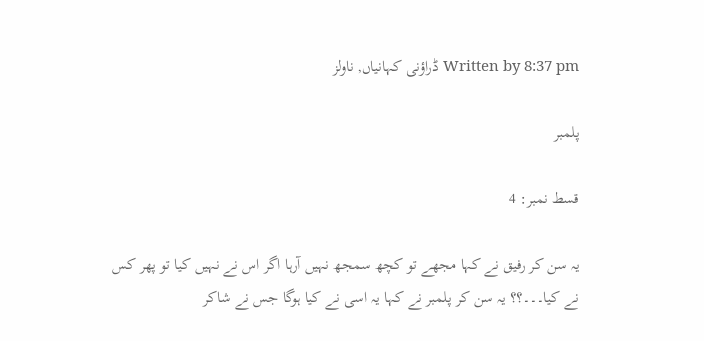Written by 8:37 pm ڈراؤنی کہانیاں, ناولز

پلمبر

قسط نمبر: 4

یہ سن کر رفیق نے کہا مجھے تو کچھ سمجھ نہیں آرہا اگر اس نے نہیں کیا تو پھر کس نے کیا۔۔۔؟؟ یہ سن کر پلمبر نے کہا یہ اسی نے کیا ہوگا جس نے شاکر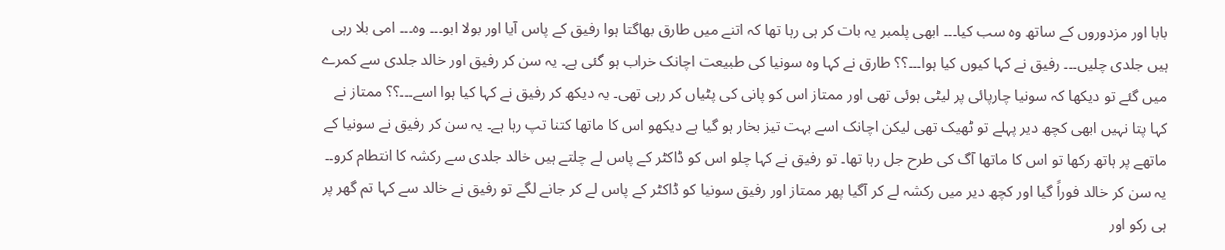بابا اور مزدوروں کے ساتھ وہ سب کیا۔۔۔ ابھی پلمبر یہ بات کر ہی رہا تھا کہ اتنے میں طارق بھاگتا ہوا رفیق کے پاس آیا اور بولا ابو۔۔۔ وہ۔۔۔ امی بلا رہی ہیں جلدی چلیں۔۔۔ رفیق نے کہا کیوں کیا ہوا۔۔۔؟؟ طارق نے کہا وہ سونیا کی طبیعت اچانک خراب ہو گئی ہے۔ یہ سن کر رفیق اور خالد جلدی سے کمرے میں گئے تو دیکھا کہ سونیا چارپائی پر لیٹی ہوئی تھی اور ممتاز اس کو پانی کی پٹیاں کر رہی تھی۔ یہ دیکھ کر رفیق نے کہا کیا ہوا اسے۔۔۔؟؟ ممتاز نے کہا پتا نہیں ابھی کچھ دیر پہلے تو ٹھیک تھی لیکن اچانک اسے بہت تیز بخار ہو گیا ہے دیکھو اس کا ماتھا کتنا تپ رہا ہے۔ یہ سن کر رفیق نے سونیا کے ماتھے پر ہاتھ رکھا تو اس کا ماتھا آگ کی طرح جل رہا تھا۔ تو رفیق نے کہا چلو اس کو ڈاکٹر کے پاس لے چلتے ہیں خالد جلدی سے رکشہ کا انتطام کرو۔۔ یہ سن کر خالد فوراً گیا اور کچھ دیر میں رکشہ لے کر آگیا پھر ممتاز اور رفیق سونیا کو ڈاکٹر کے پاس لے کر جانے لگے تو رفیق نے خالد سے کہا تم گھر پر ہی رکو اور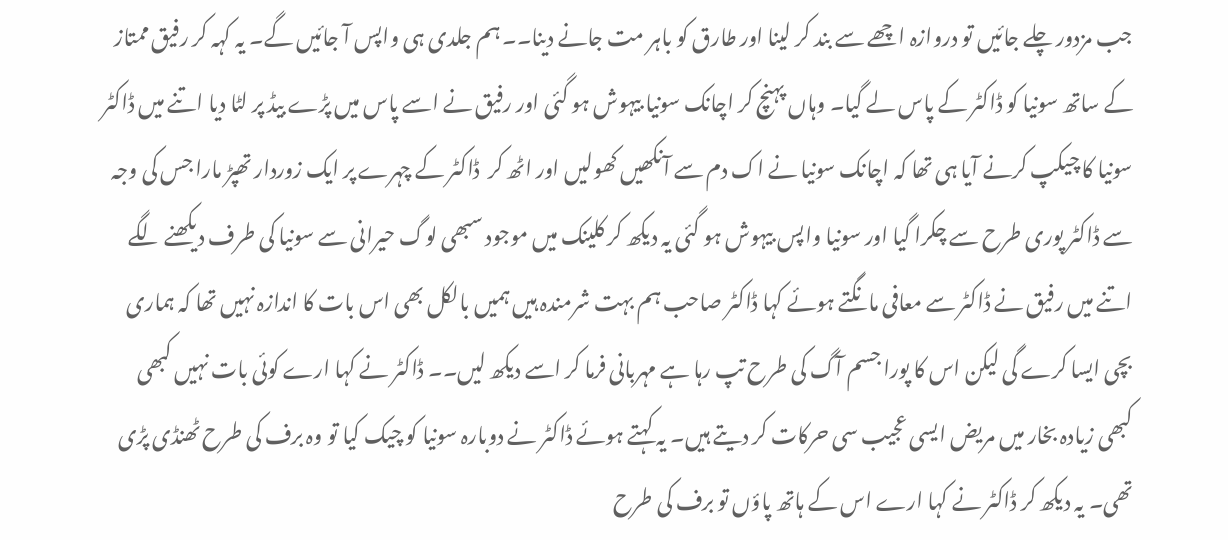جب مزدور چلے جائیں تو دروازہ اچھے سے بند کر لینا اور طارق کو باہر مت جانے دینا۔۔ ہم جلدی ہی واپس آ جائیں گے۔ یہ کہہ کر رفیق ممتاز کے ساتھ سونیا کو ڈاکٹر کے پاس لے گیا۔ وہاں پہنچ کر اچانک سونیا بیہوش ہو گئی اور رفیق نے اسے پاس میں پڑے بیڈ پر لٹا دیا اتنے میں ڈاکٹر سونیا کا چیکپ کرنے آیا ہی تھا کہ اچانک سونیا نے اک دم سے آنکھیں کھولیں اور اٹھ کر  ڈاکٹر کے چہرے پر ایک زوردار تھپڑ مارا جس کی وجہ سے ڈاکٹر پوری طرح سے چکرا گیا اور سونیا واپس بیہوش ہو گئی یہ دیکھ کر کلینک میں موجود سبھی لوگ حیرانی سے سونیا کی طرف دیکھنے لگے اتنے میں رفیق نے ڈاکٹر سے معافی مانگتے ہوئے کہا ڈاکٹر صاحب ہم بہت شرمندہ ہیں ہمیں بالکل بھی اس بات کا اندازہ نہیں تھا کہ ہماری بچی ایسا کرے گی لیکن اس کا پورا جسم آگ کی طرح تپ رہا ہے مہربانی فرما کر اسے دیکھ لیں۔۔ ڈاکٹر نے کہا ارے کوئی بات نہیں کبھی کبھی زیادہ بخار میں مریض ایسی عجیب سی حرکات کر دیتے ہیں۔ یہ کہتے ہوئے ڈاکٹر نے دوبارہ سونیا کو چیک کیا تو وہ برف کی طرح ٹھنڈی پڑی تھی۔ یہ دیکھ کر ڈاکٹر نے کہا ارے اس کے ہاتھ پاؤں تو برف کی طرح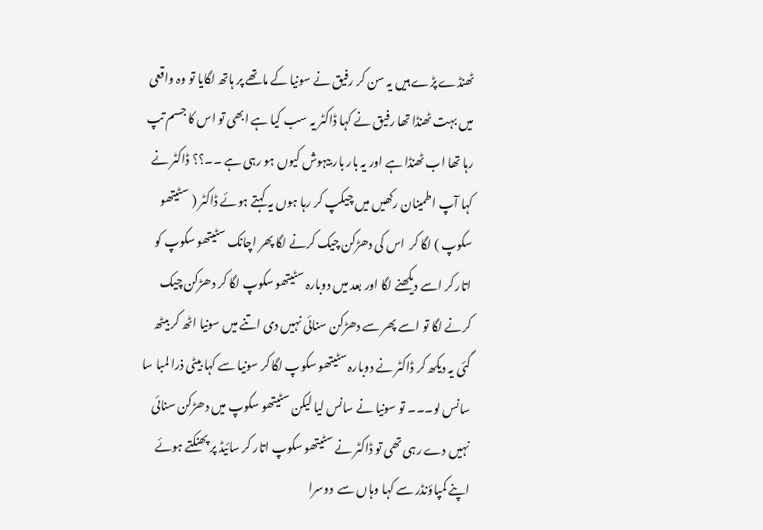ٹھنڈے پڑے ہیں یہ سن کر رفیق نے سونیا کے ماتھے پر ہاتھ لگایا تو وہ واقعی میں بہت ٹھنڈا تھا رفیق نے کہا ڈاکٹر یہ سب کیا ہے ابھی تو اس کا جسم تپ رہا تھا اب ٹھنڈا ہے اور یہ بار بار بیہوش کیوں ہو رہی ہے ۔۔؟؟ ڈاکٹر نے کہا آپ اطمینان رکھیں میں چیکپ کر رہا ہوں یہ کہتے ہوئے ڈاکٹر ( سٹیتھو سکوپ ) لگا کر  اس کی دھڑکن چیک کرنے لگا پھر اچانک سٹیتھو سکوپ کو اتار کر اسے دیکھنے لگا اور بعد میں دوبارہ سٹیتھو سکوپ لگا کر دھڑکن چیک کرنے لگا تو اسے پھر سے دھڑکن سنائی نہیں دی اتنے میں سونیا اٹھ کر بیٹھ گئی یہ دیکھ کر ڈاکٹر نے دوبارہ سٹیتھو سکوپ لگا کر سونیا سے کہا بیٹی ذرا لمبا سا سانس لو۔۔۔ تو سونیا نے سانس لیا لیکن سٹیتھو سکوپ میں دھڑکن سنائی نہیں دے رہی تھی تو ڈاکٹر نے سٹیتھو سکوپ اتار کر سائیڈ پر پھنکتے ہوئے اپنے کمپاؤنڈر سے کہا وہاں سے  دوسرا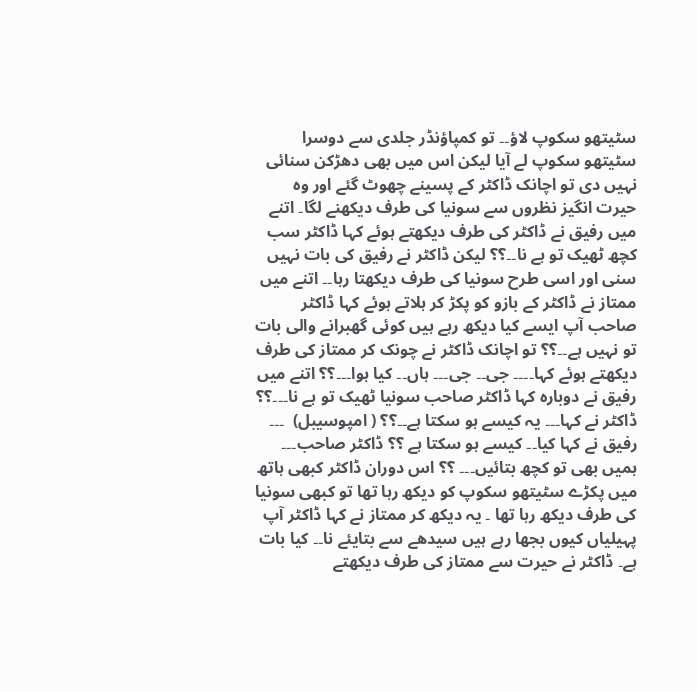سٹیتھو سکوپ لاؤ۔۔ تو کمپاؤنڈر جلدی سے دوسرا سٹیتھو سکوپ لے آیا لیکن اس میں بھی دھڑکن سنائی نہیں دی تو اچانک ڈاکٹر کے پسینے چھوٹ گئے اور وہ حیرت انگیز نظروں سے سونیا کی طرف دیکھنے لگا۔ اتنے میں رفیق نے ڈاکٹر کی طرف دیکھتے ہوئے کہا ڈاکٹر سب کچھ ٹھیک تو ہے نا۔۔؟؟ لیکن ڈاکٹر نے رفیق کی بات نہیں سنی اور اسی طرح سونیا کی طرف دیکھتا رہا۔۔ اتنے میں ممتاز نے ڈاکٹر کے بازو کو پکڑ کر ہلاتے ہوئے کہا ڈاکٹر صاحب آپ ایسے کیا دیکھ رہے ہیں کوئی گھبرانے والی بات تو نہیں ہے۔۔؟؟ تو اچانک ڈاکٹر نے چونک کر ممتاز کی طرف دیکھتے ہوئے کہا۔۔۔۔ جی۔۔ جی۔۔۔ ہاں۔۔ کیا ہوا۔۔۔؟؟ اتنے میں رفیق نے دوبارہ کہا ڈاکٹر صاحب سونیا ٹھیک تو ہے نا۔۔۔؟؟ ڈاکٹر نے کہا۔۔۔ یہ کیسے ہو سکتا ہے۔۔؟؟ ( امپوسیبل)  ۔۔۔ رفیق نے کہا کیا۔۔ کیسے ہو سکتا ہے ؟؟ ڈاکٹر صاحب۔۔۔ ہمیں بھی تو کچھ بتائیں۔۔۔ ؟؟ اس دوران ڈاکٹر کبھی ہاتھ میں پکڑے سٹیتھو سکوپ کو دیکھ رہا تھا تو کبھی سونیا کی طرف دیکھ رہا تھا ۔ یہ دیکھ کر ممتاز نے کہا ڈاکٹر آپ پہیلیاں کیوں بجھا رہے ہیں سیدھے سے بتایئے نا۔۔ کیا بات ہے۔ ڈاکٹر نے حیرت سے ممتاز کی طرف دیکھتے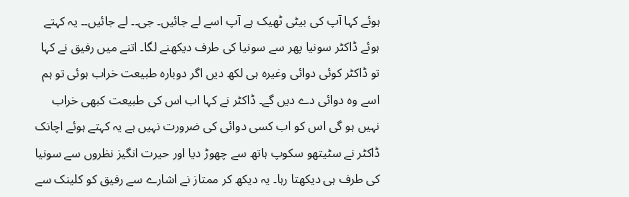ہوئے کہا آپ کی بیٹی ٹھیک ہے آپ اسے لے جائیں۔ جی۔۔ لے جائیں۔۔ یہ کہتے ہوئے ڈاکٹر سونیا پھر سے سونیا کی طرف دیکھنے لگا۔ اتنے میں رفیق نے کہا تو ڈاکٹر کوئی دوائی وغیرہ ہی لکھ دیں اگر دوبارہ طبیعت خراب ہوئی تو ہم اسے وہ دوائی دے دیں گے۔ ڈاکٹر نے کہا اب اس کی طبیعت کبھی خراب نہیں ہو گی اس کو اب کسی دوائی کی ضرورت نہیں ہے یہ کہتے ہوئے اچانک ڈاکٹر نے سٹیتھو سکوپ ہاتھ سے چھوڑ دیا اور حیرت انگیز نظروں سے سونیا کی طرف ہی دیکھتا رہا۔ یہ دیکھ کر ممتاز نے اشارے سے رفیق کو کلینک سے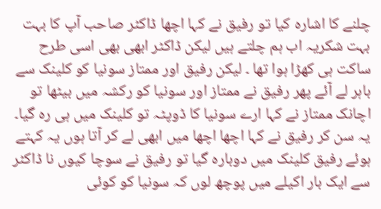چلنے کا اشارہ کیا تو رفیق نے کہا اچھا ڈاکٹر صاحب آپ کا بہت بہت شکریہ اب ہم چلتے ہیں لیکن ڈاکٹر ابھی بھی اسی طرح ساکت ہی کھڑا ہوا تھا ۔ لیکن رفیق اور ممتاز سونیا کو کلینک سے باہر لے آئے پھر رفیق نے ممتاز اور سونیا کو رکشہ میں بیٹھا تو اچانک ممتاز نے کہا ارے سونیا کا ڈوپٹہ تو کلینک میں ہی رہ گیا۔ یہ سن کر رفیق نے کہا اچھا اچھا میں ابھی لے کر آتا ہوں یہ کہتے ہوئے رفیق کلینک میں دوبارہ گیا تو رفیق نے سوچا کیوں نا ڈاکٹر سے ایک بار اکیلے میں پوچھ لوں کہ سونیا کو کوئی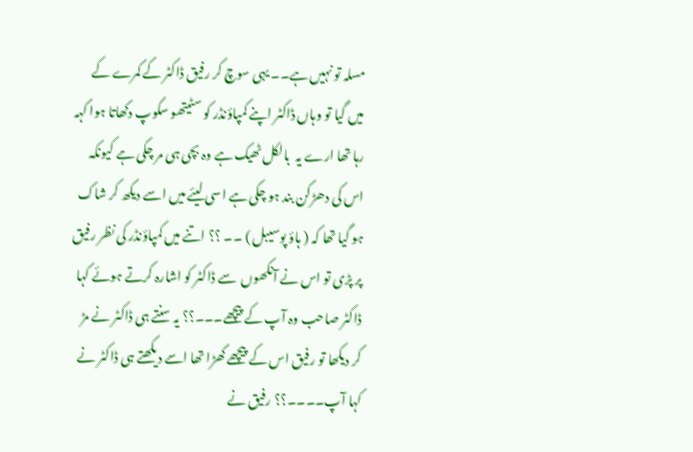مسلہ تو نہیں ہے۔۔ یہی سوچ کر رفیق ڈاکٹر کے کمرے کے میں گیا تو وہاں ڈاکٹر اپنے کمپاؤنڈر کو سٹیتھو سکوپ دکھاتا ہوا کہہ رہا تھا ارے یہ  بالکل ٹھیک ہے وہ بچی ہی مر چکی ہے کیونکہ اس کی دھڑکن بند ہو چکی ہے اسی لیئے میں اسے دیکھ کر شاک ہو گیا تھا کہ ( ہاؤ پوسیبل ) ۔۔ ؟؟ اتنے میں کمپاؤنڈر کی نظر رفیق پر پڑی تو اس نے آنکھوں  سے ڈاکٹر کو اشارہ کرتے ہوئے کہا ڈاکٹر صاحب وہ آپ کے پیچھے۔۔۔؟؟ یہ سنتے ہی ڈاکٹر نے مڑ کر دیکھا تو رفیق اس کے پیچھے کھڑا تھا اسے دیکھتے ہی ڈاکٹر نے کہا آپ۔۔۔۔؟؟ رفیق نے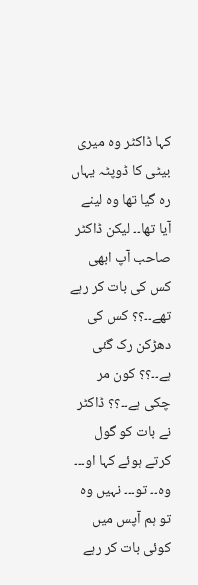کہا ڈاکٹر وہ میری بیٹی کا ڈوپٹہ یہاں رہ گیا تھا وہ لینے آیا تھا۔۔ لیکن ڈاکٹر صاحب آپ ابھی کس کی بات کر رہے تھے۔۔؟؟ کس کی دھڑکن رک گئی ہے۔۔؟؟ کون مر چکی ہے۔۔؟؟ ڈاکٹر نے بات کو گول کرتے ہوئے کہا او۔۔۔ وہ۔۔ تو۔۔۔ نہیں وہ تو ہم آپس میں کوئی بات کر رہے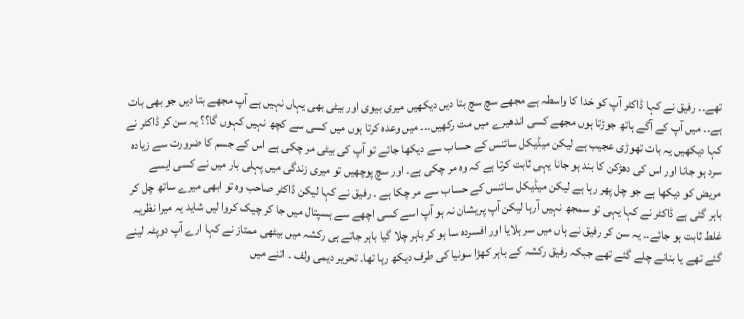تھے۔۔ رفیق نے کہا ڈاکٹر آپ کو خدا کا واسطہ ہے مجھے سچ سچ بتا دیں دیکھیں میری بیوی اور بیٹی بھی یہاں نہیں ہے آپ مجھے بتا دیں جو بھی بات ہے۔۔ میں آپ کے آگے ہاتھ جوڑتا ہوں مجھے کسی اندھیرے میں مت رکھیں۔۔۔ میں وعدہ کرتا ہوں میں کسی سے کچھ نہیں کہوں گا؟؟ یہ سن کر ڈاکٹر نے کہا دیکھیں یہ بات تھوڑی عجیب ہے لیکن میڈیکل سائنس کے حساب سے دیکھا جائے تو آپ کی بیٹی مر چکی ہے اس کے جسم کا ضرورت سے زیادہ سرد ہو جانا اور اس کی دھڑکن کا بند ہو جانا یہی ثابت کرتا ہے کہ وہ مر چکی ہے۔ اور سچ پوچھیں تو میری زندگی میں پہلی بار میں نے کسی ایسے مریض کو دیکھا ہے جو چل پھر رہا ہے لیکن میڈیکل سائنس کے حساب سے مر چکا ہے ۔ رفیق نے کہا لیکن ڈاکٹر صاحب وہ تو ابھی میرے ساتھ چل کر باہر گئی ہے ڈاکٹر نے کہا یہی تو سمجھ نہیں آرہا لیکن آپ پریشان نہ ہو آپ اسے کسی اچھے سے ہسپتال میں جا کر چیک کروا لیں شاید یہ میرا نظریہ غلط ثابت ہو جائے۔۔ یہ سن کر رفیق نے ہاں میں سر ہلایا اور افسردہ سا ہو کر باہر چلا گیا باہر جاتے ہی رکشہ میں بیٹھی ممتاز نے کہا ارے آپ دوپٹہ لینے گئے تھے یا بنانے چلے گئے تھے جبکہ رفیق رکشہ کے باہر کھڑا سونیا کی طرف دیکھ رہا تھا۔ تحریر دیمی ولف ۔ اتنے میں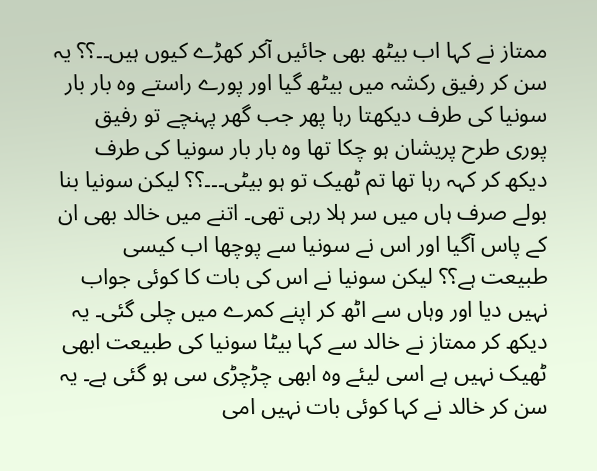ممتاز نے کہا اب بیٹھ بھی جائیں آکر کھڑے کیوں ہیں۔۔؟؟ یہ سن کر رفیق رکشہ میں بیٹھ گیا اور پورے راستے وہ بار بار سونیا کی طرف دیکھتا رہا پھر جب گھر پہنچے تو رفیق پوری طرح پریشان ہو چکا تھا وہ بار بار سونیا کی طرف دیکھ کر کہہ رہا تھا تم ٹھیک تو ہو بیٹی۔۔۔؟؟ لیکن سونیا بنا بولے صرف ہاں میں سر ہلا رہی تھی۔ اتنے میں خالد بھی ان کے پاس آگیا اور اس نے سونیا سے پوچھا اب کیسی طبیعت ہے؟؟ لیکن سونیا نے اس کی بات کا کوئی جواب نہیں دیا اور وہاں سے اٹھ کر اپنے کمرے میں چلی گئی۔ یہ دیکھ کر ممتاز نے خالد سے کہا بیٹا سونیا کی طبیعت ابھی ٹھیک نہیں ہے اسی لیئے وہ ابھی چڑچڑی سی ہو گئی ہے۔ یہ سن کر خالد نے کہا کوئی بات نہیں امی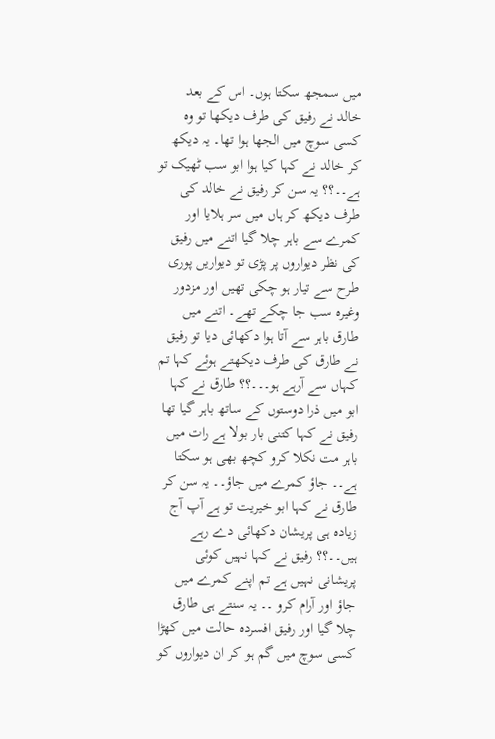میں سمجھ سکتا ہوں۔ اس کے بعد خالد نے رفیق کی طرف دیکھا تو وہ کسی سوچ میں الجھا ہوا تھا۔ یہ دیکھ کر خالد نے کہا کیا ہوا ابو سب ٹھیک تو ہے۔۔؟؟ یہ سن کر رفیق نے خالد کی طرف دیکھ کر ہاں میں سر ہلایا اور کمرے سے باہر چلا گیا اتنے میں رفیق کی نظر دیواروں پر پڑی تو دیواریں پوری طرح سے تیار ہو چکی تھیں اور مزدور وغیرہ سب جا چکے تھے۔ اتنے میں طارق باہر سے آتا ہوا دکھائی دیا تو رفیق نے طارق کی طرف دیکھتے ہوئے کہا تم کہاں سے آرہے ہو۔۔۔؟؟ طارق نے کہا ابو میں ذرا دوستوں کے ساتھ باہر گیا تھا رفیق نے کہا کتنی بار بولا ہے رات میں باہر مت نکلا کرو کچھ بھی ہو سکتا ہے۔۔ جاؤ کمرے میں جاؤ۔۔ یہ سن کر طارق نے کہا ابو خیریت تو ہے آپ آج زیادہ ہی پریشان دکھائی دے رہے ہیں۔۔؟؟ رفیق نے کہا نہیں کوئی پریشانی نہیں ہے تم اپنے کمرے میں جاؤ اور آرام کرو ۔۔ یہ سنتے ہی طارق چلا گیا اور رفیق افسردہ حالت میں کھڑا کسی سوچ میں گم ہو کر ان دیواروں کو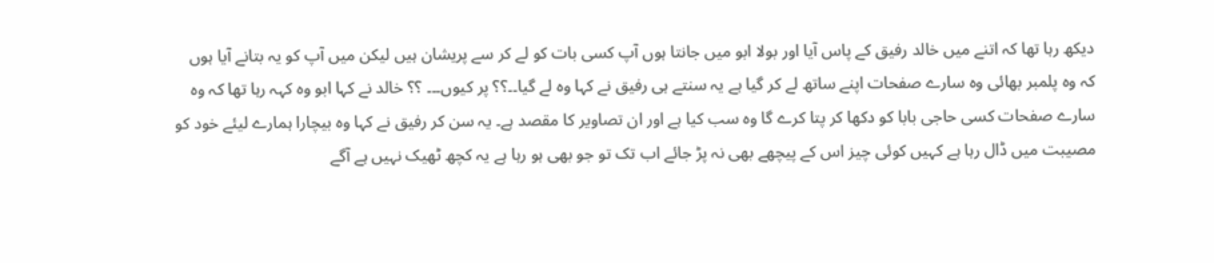دیکھ رہا تھا کہ اتنے میں خالد رفیق کے پاس آیا اور بولا ابو میں جانتا ہوں آپ کسی بات کو لے کر سے پریشان ہیں لیکن میں آپ کو یہ بتانے آیا ہوں کہ وہ پلمبر بھائی وہ سارے صفحات اپنے ساتھ لے کر گیا ہے یہ سنتے ہی رفیق نے کہا وہ لے گیا۔۔؟؟ پر کیوں۔۔۔ ؟؟ خالد نے کہا ابو وہ کہہ رہا تھا کہ وہ سارے صفحات کسی حاجی بابا کو دکھا کر پتا کرے گا وہ سب کیا ہے اور ان تصاویر کا مقصد ہے۔ یہ سن کر رفیق نے کہا وہ بیچارا ہمارے لیئے خود کو مصیبت میں ڈال رہا ہے کہیں کوئی چیز اس کے پیچھے بھی نہ پڑ جائے اب تک تو جو بھی ہو رہا ہے یہ کچھ ٹھیک نہیں ہے آگے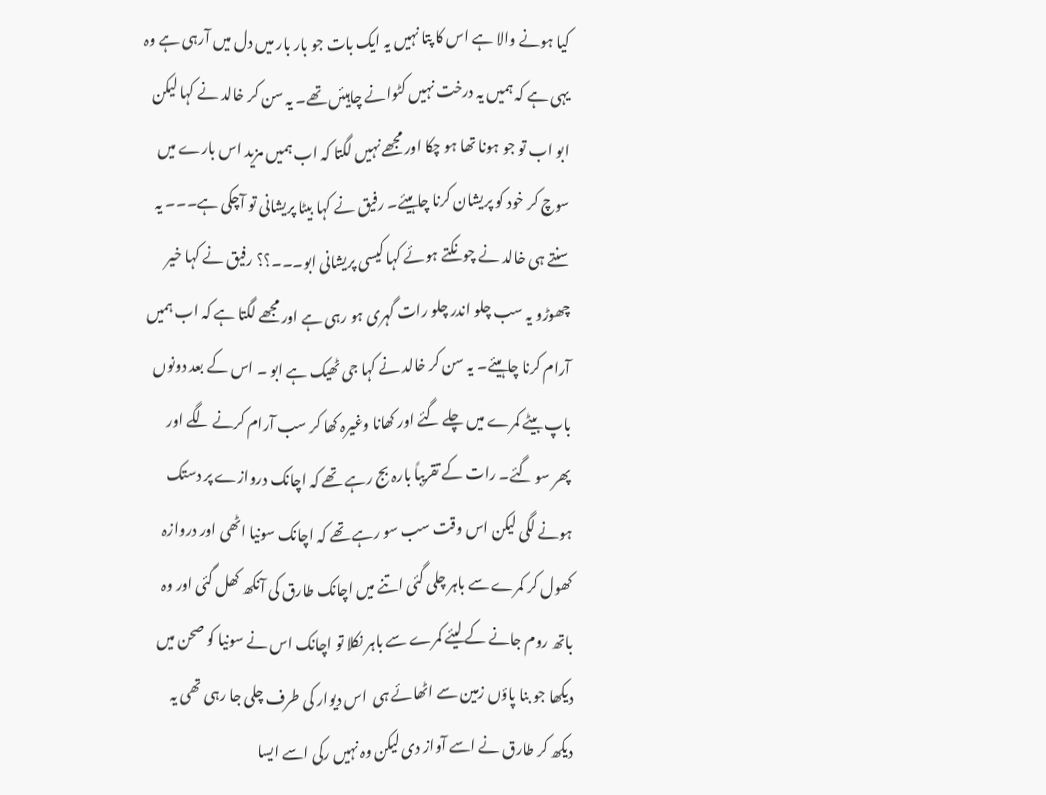کیا ہونے والا ہے اس کا پتا نہیں یہ ایک بات جو بار بار میں دل میں آرہی ہے وہ یہی ہے کہ ہمیں یہ درخت نہیں کٹوانے چاہیئں تھے۔ یہ سن کر خالد نے کہا لیکن ابو اب تو جو ہونا تھا ہو چکا اور مجھے نہیں لگتا کہ اب ہمیں مزید اس بارے میں سوچ کر خود کو پریشان کرنا چاہیئے۔ رفیق نے کہا بیٹا پریشانی تو آچکی ہے۔۔۔ یہ سنتے ہی خالد نے چونکتے ہوئے کہا کیسی پریشانی ابو۔۔۔؟؟ رفیق نے کہا خیر چھوڑو یہ سب چلو اندر چلو رات گہری ہو رہی ہے اور مجھے لگتا ہے کہ اب ہمیں آرام کرنا چاہیئے۔ یہ سن کر خالد نے کہا جی ٹھیک ہے ابو ۔ اس کے بعد دونوں باپ بیٹے کمرے میں چلے گئے اور کھانا وغیرہ کھا کر سب آرام کرنے لگے اور پھر سو گئے۔ رات کے تقریباً بارہ بج رہے تھے کہ اچانک دروازے پر دستک ہونے لگی لیکن اس وقت سب سو رہے تھے کہ اچانک سونیا اٹھی اور دروازہ کھول کر کمرے سے باہر چلی گئی اتنے میں اچانک طارق کی آنکھ کھل گئی اور وہ باتھ روم جانے کے لیئے کمرے سے باہر نکلا تو اچانک اس نے سونیا کو صحن میں دیکھا جو بنا پاؤں زمین سے اٹھائے ہی  اس دیوار کی طرف چلی جا رہی تھی یہ دیکھ کر طارق نے اسے آواز دی لیکن وہ نہیں رکی اسے ایسا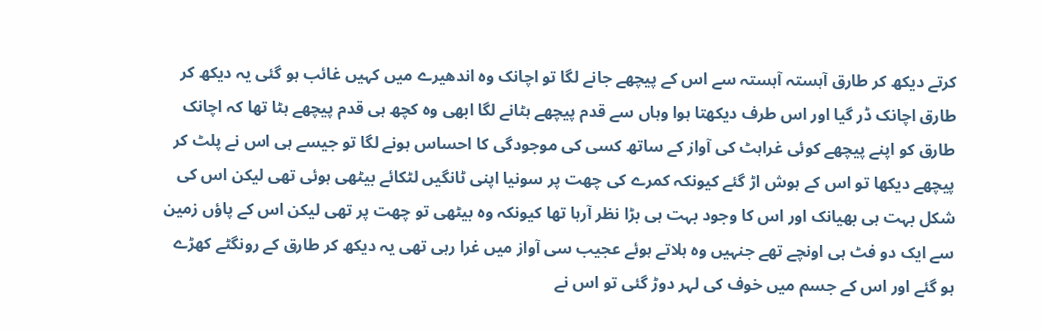کرتے دیکھ کر طارق آہستہ آہستہ سے اس کے پیچھے جانے لگا تو اچانک وہ اندھیرے میں کہیں غائب ہو گئی یہ دیکھ کر طارق اچانک ڈر گیا اور اس طرف دیکھتا ہوا وہاں سے قدم پیچھے ہٹانے لگا ابھی وہ کچھ ہی قدم پیچھے ہٹا تھا کہ اچانک طارق کو اپنے پیچھے کوئی غراہٹ کی آواز کے ساتھ کسی کی موجودگی کا احساس ہونے لگا تو جیسے ہی اس نے پلٹ کر پیچھے دیکھا تو اس کے ہوش اڑ گئے کیونکہ کمرے کی چھت پر سونیا اپنی ٹانگیں لٹکائے بیٹھی ہوئی تھی لیکن اس کی شکل بہت ہی بھیانک اور اس کا وجود بہت ہی بڑا نظر آرہا تھا کیونکہ وہ بیٹھی تو چھت پر تھی لیکن اس کے پاؤں زمین سے ایک دو فٹ ہی اونچے تھے جنہیں وہ ہلاتے ہوئے عجیب سی آواز میں غرا رہی تھی یہ دیکھ کر طارق کے رونگٹے کھڑے ہو گئے اور اس کے جسم میں خوف کی لہر دوڑ گئی تو اس نے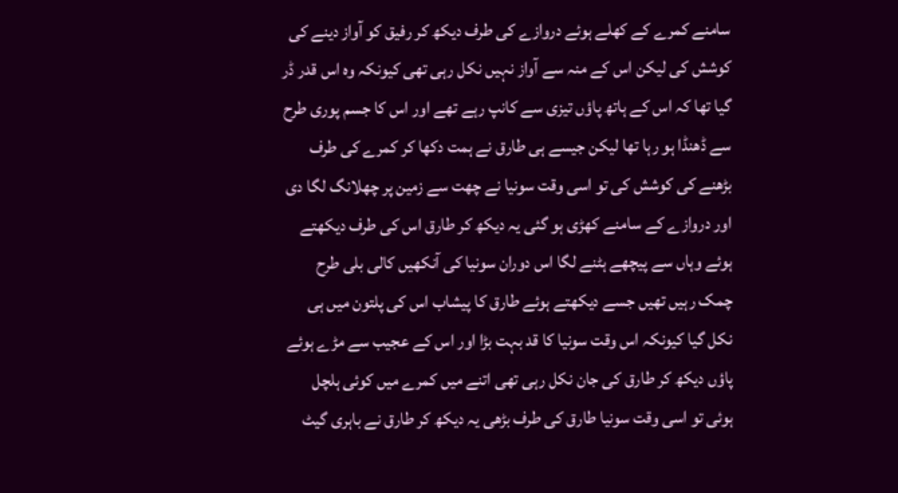سامنے کمرے کے کھلے ہوئے دروازے کی طرف دیکھ کر رفیق کو آواز دینے کی کوشش کی لیکن اس کے منہ سے آواز نہیں نکل رہی تھی کیونکہ وہ اس قدر ڈر گیا تھا کہ اس کے ہاتھ پاؤں تیزی سے کانپ رہے تھے اور اس کا جسم پوری طرح سے ڈھنڈا ہو رہا تھا لیکن جیسے ہی طارق نے ہمت دکھا کر کمرے کی طرف بڑھنے کی کوشش کی تو اسی وقت سونیا نے چھت سے زمین پر چھلانگ لگا دی اور دروازے کے سامنے کھڑی ہو گئی یہ دیکھ کر طارق اس کی طرف دیکھتے ہوئے وہاں سے پیچھے ہٹنے لگا اس دوران سونیا کی آنکھیں کالی بلی طرح چمک رہیں تھیں جسے دیکھتے ہوئے طارق کا پیشاب اس کی پلتون میں ہی نکل گیا کیونکہ اس وقت سونیا کا قد بہت بڑا اور اس کے عجیب سے مڑے ہوئے پاؤں دیکھ کر طارق کی جان نکل رہی تھی اتنے میں کمرے میں کوئی ہلچل ہوئی تو اسی وقت سونیا طارق کی طرف بڑھی یہ دیکھ کر طارق نے باہری گیٹ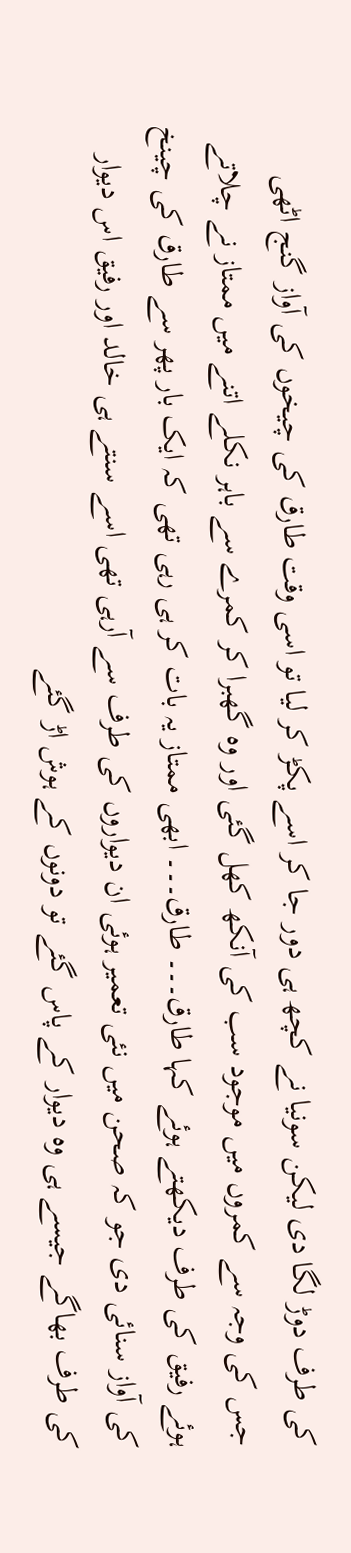کی طرف دوڑ لگا دی لیکن سونیا نے کچھ ہی دور جا کر اسے پکڑ کر لیا تو اسی وقت طارق کی چیخوں کی آواز گنج اٹھی جس کی وجہ سے کمروں میں موجود سب کی آنکھ کھل گئی اور وہ گھبرا کر کمرے سے باہر نکلے اتنے میں ممتاز نے چلاتے ہوئے رفیق کی طرف دیکھتے ہوئے کہا طارق۔۔۔ طارق۔۔۔ ابھی ممتاز یہ بات کر ہی رہی تھی کہ ایک بار پھر سے طارق کی چینخ کی آواز سنائی دی جو کہ صحن میں نئی تعمیر ہوئی ان دیواروں کی طرف سے آرہی تھی اسے سنتے ہی خالد اور رفیق اس دیوار کی طرف بھاگے جیسے ہی وہ دیوار کے پاس گئے تو دونوں کے ہوش اڑ گئے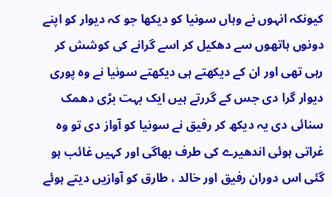کیونکہ انہوں نے وہاں سونیا کو دیکھا جو کہ دیوار کو اپنے دونوں ہاتھوں سے دھکیل کر اسے گرانے کی کوشش کر  رہی تھی اور ان کے دیکھتے ہی دیکھتے سونیا نے وہ پوری دیوار گرا دی جس کے گررتے ہیں ایک بہت بڑی دھمک سنائی دی یہ دیکھ کر رفیق نے سونیا کو آواز دی تو وہ غراتی ہوئی اندھیرے کی طرف بھاگی اور کہیں غائب ہو گئی اس دوران رفیق اور خالد ، طارق کو آوازیں دیتے ہوئے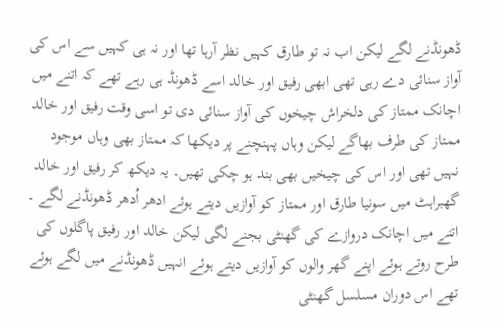ڈھونڈنے لگے لیکن اب نہ تو طارق کہیں نظر آرہا تھا اور نہ ہی کہیں سے اس کی آواز سنائی دے رہی تھی ابھی رفیق اور خالد اسے ڈھونڈ ہی رہے تھے کہ اتنے میں اچانک ممتاز کی دلخراش چیخوں کی آواز سنائی دی تو اسی وقت رفیق اور خالد ممتاز کی طرف بھاگے لیکن وہاں پہنچنے پر دیکھا کہ ممتاز بھی وہاں موجود نہیں تھی اور اس کی چیخیں بھی بند ہو چکی تھیں۔ یہ دیکھ کر رفیق اور خالد گھبراہٹ میں سونیا طارق اور ممتاز کو آوازیں دیتے ہوئے ادھر اُدھر ڈھونڈنے لگے ۔ اتنے میں اچانک دروازے کی گھنٹی بجنے لگی لیکن خالد اور رفیق پاگلوں کی طرح روتے ہوئے اپنے گھر والوں کو آوازیں دیتے ہوئے انہیں ڈھونڈنے میں لگے ہوئے تھے اس دوران مسلسل گھنٹی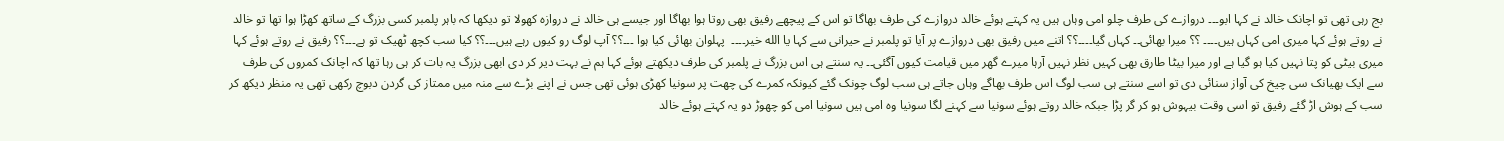بج رہی تھی تو اچانک خالد نے کہا ابو۔۔۔ دروازے کی طرف چلو امی وہاں ہیں یہ کہتے ہوئے خالد دروازے کی طرف بھاگا تو اس کے پیچھے رفیق بھی روتا ہوا بھاگا اور جیسے ہی خالد نے دروازہ کھولا تو دیکھا کہ باہر پلمبر کسی بزرگ کے ساتھ کھڑا ہوا تھا تو خالد نے روتے ہوئے کہا میری امی کہاں ہیں۔۔۔۔ ؟؟ میرا بھائی۔۔ کہاں گیا۔۔۔۔؟؟ اتنے میں رفیق بھی دروازے پر آیا تو پلمبر نے حیرانی سے کہا یا الله خیر۔۔۔۔  پہلوان بھائی کیا ہوا ۔۔۔؟؟ آپ لوگ رو کیوں رہے ہیں۔۔۔؟؟ کیا سب کچھ ٹھیک تو ہے۔۔۔؟؟ رفیق نے روتے ہوئے کہا میری بیٹی کو پتا نہیں کیا ہو گیا ہے اور میرا بیٹا طارق بھی کہیں نظر نہیں آرہا میرے گھر میں قیامت کیوں آگئی۔۔ یہ سنتے ہی اس بزرگ نے پلمبر کی طرف دیکھتے ہوئے کہا ہم نے بہت دیر کر دی ابھی بزرگ یہ بات کر ہی رہا تھا کہ اچانک کمروں کی طرف سے ایک بھیانک سی چیخ کی آواز سنائی دی تو اسے سنتے ہی سب لوگ اس طرف بھاگے وہاں جاتے ہی سب لوگ چونک گئے کیونکہ کمرے کی چھت پر سونیا کھڑی ہوئی تھی جس نے اپنے بڑے سے منہ میں ممتاز کی گردن دبوچ رکھی تھی یہ منظر دیکھ کر سب کے ہوش اڑ گئے رفیق تو اسی وقت بیہوش ہو کر گر پڑا جبکہ خالد روتے ہوئے سونیا سے کہنے لگا سونیا وہ امی ہیں سونیا امی کو چھوڑ دو یہ کہتے ہوئے خالد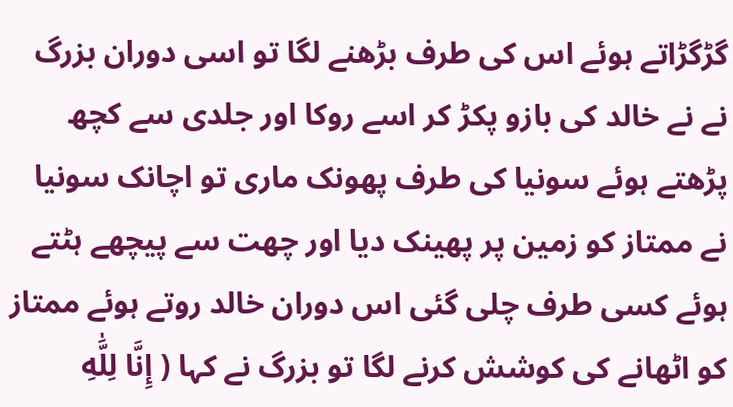گڑگڑاتے ہوئے اس کی طرف بڑھنے لگا تو اسی دوران بزرگ نے نے خالد کی بازو پکڑ کر اسے روکا اور جلدی سے کچھ پڑھتے ہوئے سونیا کی طرف پھونک ماری تو اچانک سونیا نے ممتاز کو زمین پر پھینک دیا اور چھت سے پیچھے ہٹتے ہوئے کسی طرف چلی گئی اس دوران خالد روتے ہوئے ممتاز کو اٹھانے کی کوشش کرنے لگا تو بزرگ نے کہا ( إِنَّا لِلَّٰهِ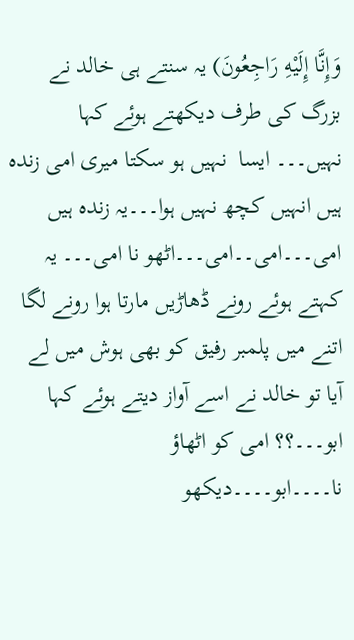وَإِنَّا إِلَيْهِ رَاجِعُونَ) یہ سنتے ہی خالد نے بزرگ کی طرف دیکھتے ہوئے کہا نہیں۔۔۔ ایسا  نہیں ہو سکتا میری امی زندہ ہیں انہیں کچھ نہیں ہوا۔۔۔یہ زندہ ہیں امی۔۔۔امی۔۔امی۔۔۔اٹھو نا امی۔۔۔ یہ کہتے ہوئے رونے ڈھاڑیں مارتا ہوا رونے لگا اتنے میں پلمبر رفیق کو بھی ہوش میں لے آیا تو خالد نے اسے آواز دیتے ہوئے کہا ابو۔۔۔؟؟ امی کو اٹھاؤ نا۔۔۔۔ابو۔۔۔۔دیکھو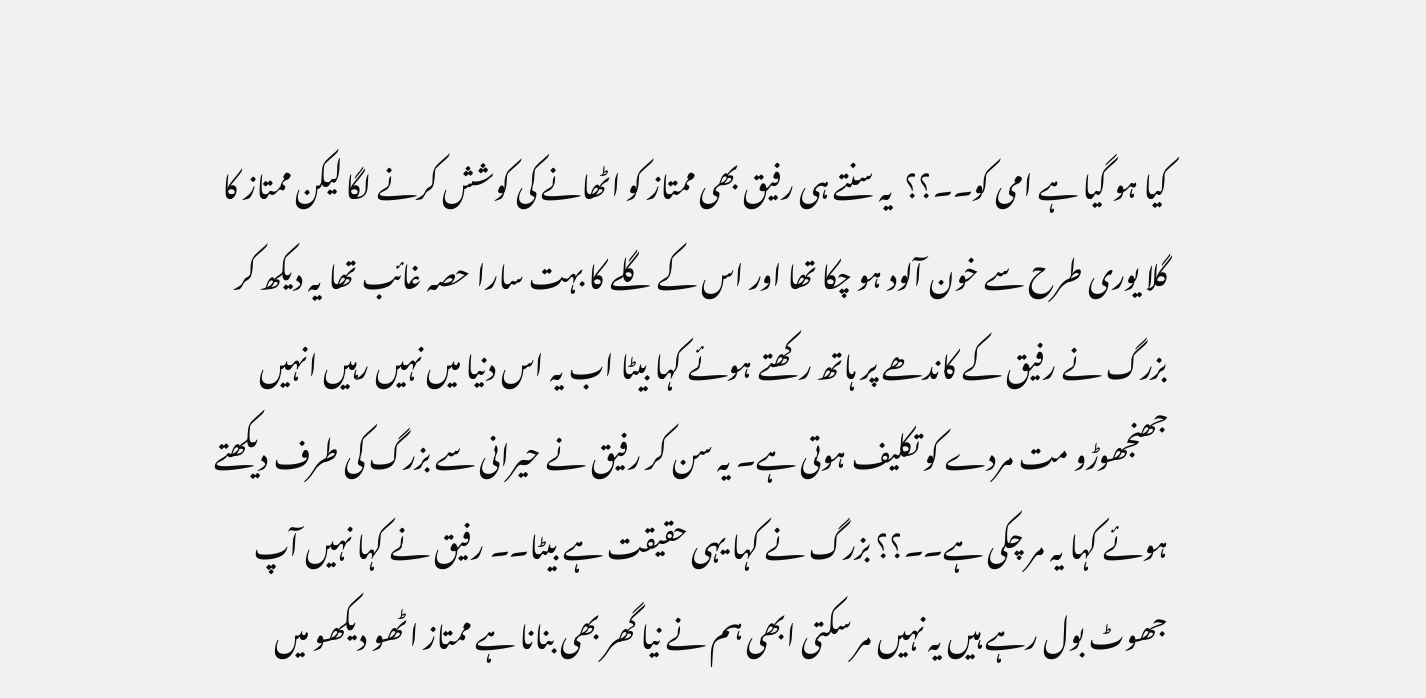کیا ہو گیا ہے امی کو۔۔؟؟  یہ سنتے ہی رفیق بھی ممتاز کو اٹھانے کی کوشش کرنے لگا لیکن ممتاز کا گلا یوری طرح سے خون آلود ہو چکا تھا اور اس کے گلے کا بہت سارا حصہ غائب تھا یہ دیکھ کر بزرگ نے رفیق کے کاندھے پر ہاتھ رکھتے ہوئے کہا بیٹا اب یہ اس دنیا میں نہیں رہیں انہیں جھنجھوڑو مت مردے کو تکلیف ہوتی ہے۔ یہ سن کر رفیق نے حیرانی سے بزرگ کی طرف دیکھتے ہوئے کہا یہ مر چکی ہے۔۔؟؟ بزرگ نے کہا یہی حقیقت ہے بیٹا۔۔ رفیق نے کہا نہیں آپ جھوٹ بول رہے ہیں یہ نہیں مر سکتی ابھی ہم نے نیا گھر بھی بنانا ہے ممتاز اٹھو دیکھو میں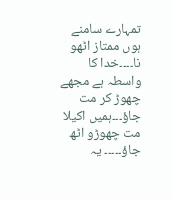تمہارے سامنے ہوں ممتاز اٹھو نا۔۔۔۔خدا کا واسطہ ہے مجھے چھوڑ کر مت جاؤ۔۔۔ہمیں اکیلا مت چھوڑو اٹھ جاؤ۔۔۔۔۔ یہ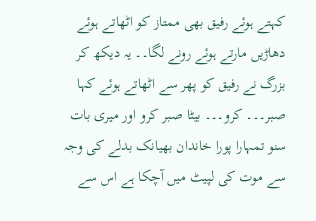کہتے ہوئے رفیق بھی ممتاز کو اٹھاتے ہوئے دھاڑیں مارتے ہوئے رونے لگا۔۔ یہ دیکھ کر بزرگ نے رفیق کو پھر سے اٹھاتے ہوئے کہا صبر۔۔۔ کرو۔۔۔ بیٹا صبر کرو اور میری بات سنو تمہارا پورا خاندان بھیانک بدلے کی وجہ سے موت کی لپیٹ میں آچکا ہے اس سے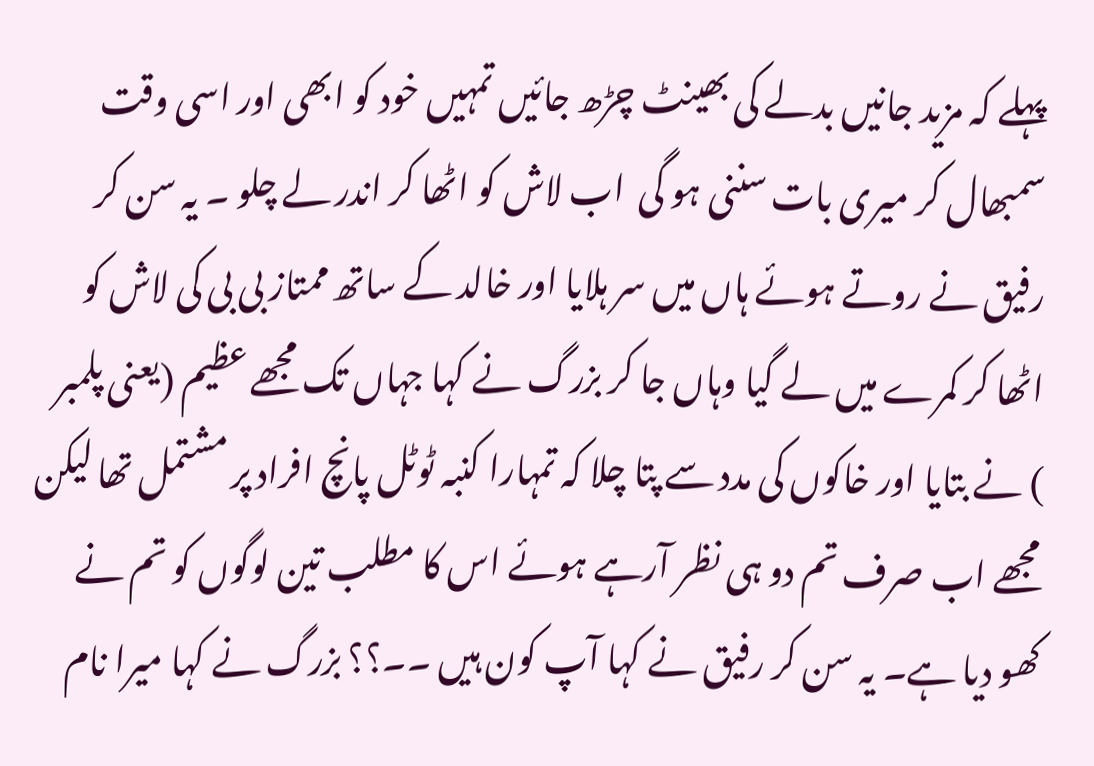پہلے کہ مزید جانیں بدلے کی بھینٹ چڑھ جائیں تمہیں خود کو ابھی اور اسی وقت سمبھال کر میری بات سننی ہو گی  اب لاش کو اٹھا کر اندر لے چلو ۔ یہ سن کر رفیق نے روتے ہوئے ہاں میں سر ہلایا اور خالد کے ساتھ ممتاز بی بی کی لاش کو اٹھا کر کمرے میں لے گیا وہاں جا کر بزرگ نے کہا جہاں تک مجھے عظیم (یعنی پلمبر ) نے بتایا اور خاکوں کی مدد سے پتا چلا کہ تمہارا کنبہ ٹوٹل پانچ افراد پر مشتمل تھا لیکن مجھے اب صرف تم دو ہی نظر آرہے ہوئے اس کا مطلب تین لوگوں کو تم نے کھو دیا ہے۔ یہ سن کر رفیق نے کہا آپ کون ہیں ۔۔؟؟ بزرگ نے کہا میرا نام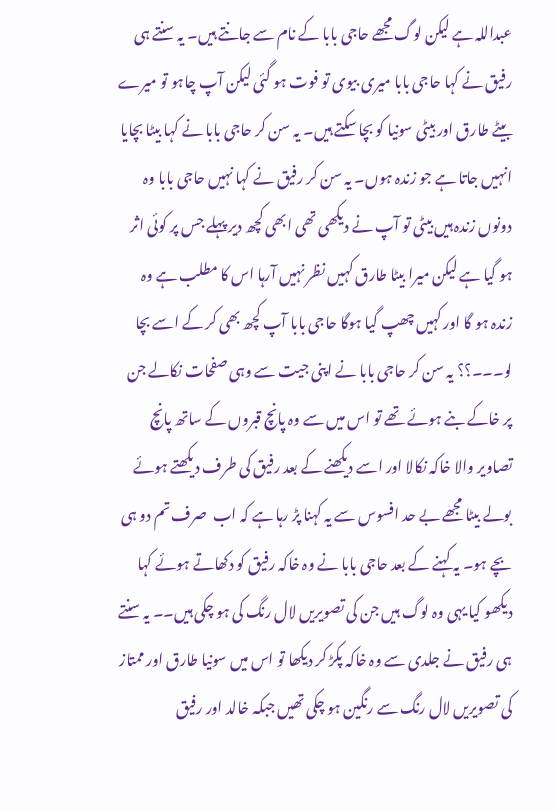عبداللہ ہے لیکن لوگ مجھے حاجی بابا کے نام سے جانتے ہیں۔ یہ سنتے ہی رفیق نے کہا حاجی بابا میری بیوی تو فوت ہو گئی لیکن آپ چاہو تو میرے بیٹے طارق اور بیٹی سونیا کو بچا سکتے ہیں۔ یہ سن کر حاجی بابا نے کہا بیٹا بچایا انہیں جاتا ہے جو زندہ ہوں۔ یہ سن کر رفیق نے کہا نہیں حاجی بابا وہ دونوں زندہ ہیں بیٹی تو آپ نے دیکھی تھی ابھی کچھ دیر پہلے جس پر کوئی اثر ہو گیا ہے لیکن میرا بیٹا طارق کہیں نظر نہیں آرہا اس کا مطلب ہے وہ زندہ ہو گا اور کہیں چھپ گیا ہوگا حاجی بابا آپ کچھ بھی کر کے اسے بچا لو۔۔۔؟؟ یہ سن کر حاجی بابا نے اپنی جیت سے وہی صفحات نکالے جن پر خاکے بنے ہوئے تھے تو اس میں سے وہ پانچ قبروں کے ساتھ پانچ تصاویر والا خاکہ نکالا اور اسے دیکھنے کے بعد رفیق کی طرف دیکھتے ہوئے بولے بیٹا مجھے بے حد افسوس سے یہ کہنا پڑ رہا ہے کہ اب  صرف تم دو ہی بچے ہو۔ یہ کہنے کے بعد حاجی بابا نے وہ خاکہ رفیق کو دکھاتے ہوئے کہا دیکھو کیا یہی وہ لوگ ہیں جن کی تصویریں لال رنگ کی ہو چکی ہیں۔۔ یہ سنتے ہی رفیق نے جلدی سے وہ خاکہ پکڑ کر دیکھا تو اس میں سونیا طارق اور ممتاز کی تصویریں لال رنگ سے رنگین ہو چکی تھیں جبکہ خالد اور رفیق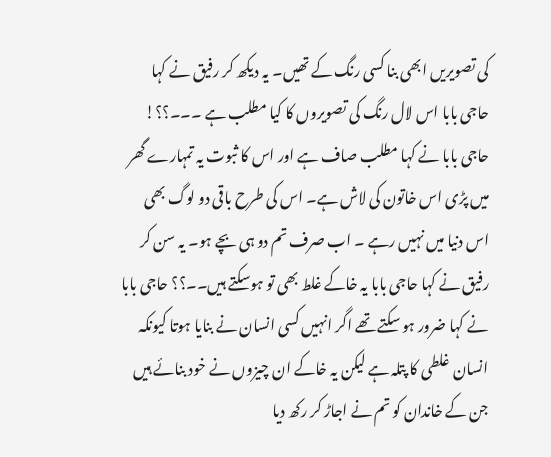کی تصویریں ابھی بنا کسی رنگ کے تھیں۔ یہ دیکھ کر رفیق نے کہا حاجی بابا اس لال رنگ کی تصویروں کا کیا مطلب ہے ۔۔۔؟؟! حاجی بابا نے کہا مطلب صاف ہے اور اس کا ثبوت یہ تمہارے گھر میں پڑی اس خاتون کی لاش ہے۔ اس کی طرح باقی دو لوگ بھی اس دنیا میں نہیں رہے ۔ اب صرف تم دو ہی بچے ہو۔ یہ سن کر رفیق نے کہا حاجی بابا یہ خاکے غلط بھی تو ہوسکتے ہیں۔۔؟؟ حاجی بابا نے کہا ضرور ہو سکتے تھے اگر انہیں کسی انسان نے بنایا ہوتا کیونکہ انسان غلطی کا پتلہ ہے لیکن یہ خاکے ان چیزوں نے خود بنائے ہیں جن کے خاندان کو تم نے اجاڑ کر رکھ دیا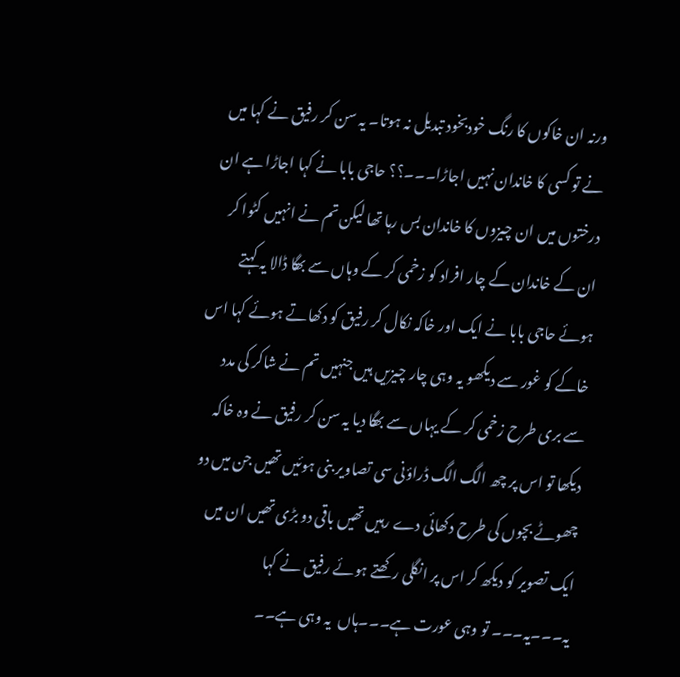ورنہ ان خاکوں کا رنگ خودبخود تبدیل نہ ہوتا۔ یہ سن کر رفیق نے کہا میں نے تو کسی کا خاندان نہیں اجاڑا۔۔۔؟؟ حاجی بابا نے کہا اجاڑا ہے ان درختوں میں ان چیزوں کا خاندان بس رہا تھا لیکن تم نے انہیں کٹوا کر ان کے خاندان کے چار افراد کو زخمی کر کے وہاں سے بھگا ڈالا یہ کہتے ہوئے حاجی بابا نے ایک اور خاکہ نکال کر رفیق کو دکھاتے ہوئے کہا اس خاکے کو غور سے دیکھو یہ وہی چار چیزیں ہیں جنہیں تم نے شاکر کی مدد سے بری طرح زخمی کر کے یہاں سے بھگا دیا یہ سن کر رفیق نے وہ خاکہ دیکھا تو اس پر چھ الگ الگ ڈراؤنی سی تصاویر بنی ہوئیں تھیں جن میں دو چھوٹے بچوں کی طرح دکھائی دے رہیں تھیں باقی دو بڑی تھیں ان میں ایک تصویر کو دیکھ کر اس پر انگلی رکھتے ہوئے رفیق نے کہا یہ۔۔۔یہ۔۔۔ تو وہی عورت ہے۔۔۔ہاں  یہ وہی ہے۔۔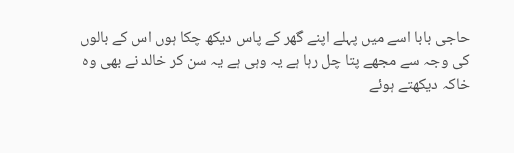حاجی بابا اسے میں پہلے اپنے گھر کے پاس دیکھ چکا ہوں اس کے بالوں کی وجہ سے مجھے پتا چل رہا ہے یہ وہی ہے یہ سن کر خالد نے بھی وہ خاکہ دیکھتے ہوئے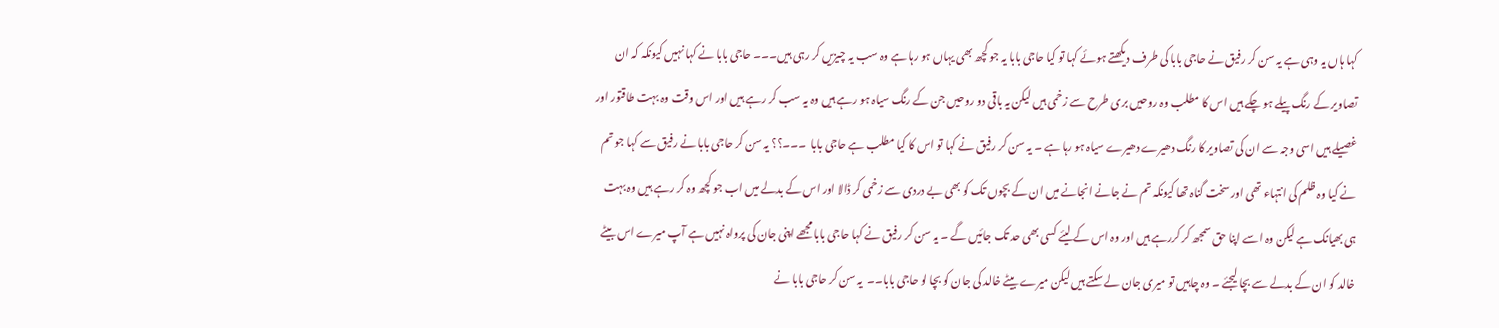کہا ہاں یہ وہی ہے یہ سن کر رفیق نے حاجی بابا کی طرف دیکھتے ہوئے کہا تو کیا حاجی بابا یہ جو کچھ بھی یہاں ہو رہا ہے وہ سب یہ چیزیں کر رہی ہیں۔۔۔ حاجی بابا نے کہا نہیں کیونکہ کہ ان تصاویر کے رنگ پیلے ہو چکے ہیں اس کا مطلب وہ روحیں بری طرح سے زخمی ہیں لیکن یہ باقی دو روحیں جن کے رنگ سیاہ ہو رہے ہیں وہ یہ سب کر رہے ہیں اور اس وقت وہ بہت طاقتور اور غصیلے ہیں اسی وجہ سے ان کی تصاویر کا رنگ دھیرے دھیرے سیاہ ہو رہا ہے ۔ یہ سن کر رفیق نے کہا تو اس کا کیا مطلب ہے حاجی بابا  ۔۔۔؟؟ یہ سن کر حاجی بابا نے رفیق سے کہا جو تم نے کیا وہ ظلم کی انتہاء تھی اور سخت گناہ تھا کیونکہ تم نے جانے انجانے میں ان کے بچوں تک کو بھی بے دردی سے زخمی کر ڈالا اور اس کے بدلے میں اب جو کچھ وہ کر رہے ہیں وہ بہت ہی بھیانک ہے لیکن وہ اسے اپنا حق سمجھ کر کررہے ہیں اور وہ اس کے لیئے کسی بھی حد تک جائیں گے ۔ یہ سن کر رفیق نے کہا حاجی بابا مجھے اپنی جان کی پرواہ نہیں ہے آپ میرے اس بیٹے خالد کو ان کے بدلے سے بچا لیجئے ۔ وہ چاہیں تو میری جان لے سکتے ہیں لیکن میرے بیٹے خالد کی جان کو بچا لو حاجی بابا۔۔  یہ سن کر حاجی بابا نے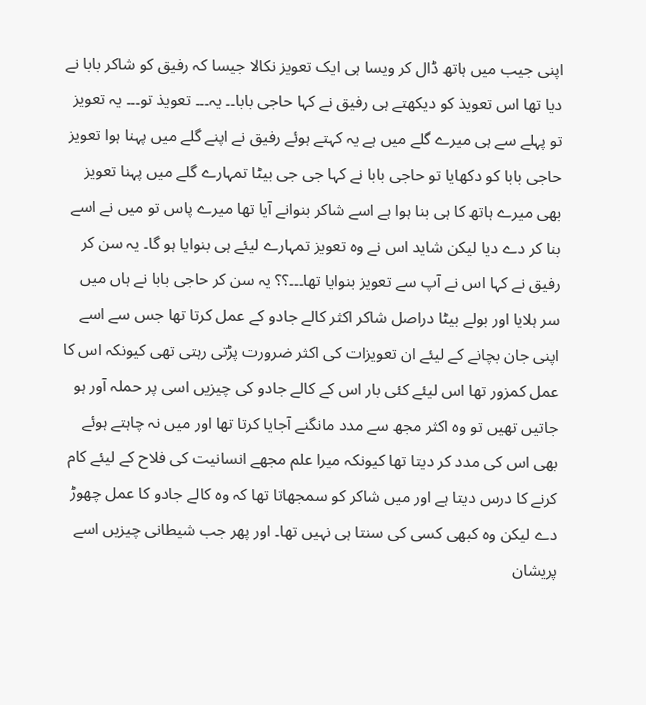اپنی جیب میں ہاتھ ڈال کر ویسا ہی ایک تعویز نکالا جیسا کہ رفیق کو شاکر بابا نے دیا تھا اس تعویذ کو دیکھتے ہی رفیق نے کہا حاجی بابا۔۔ یہ۔۔۔ تعویذ تو۔۔۔ یہ تعویز تو پہلے سے ہی میرے گلے میں ہے یہ کہتے ہوئے رفیق نے اپنے گلے میں پہنا ہوا تعویز حاجی بابا کو دکھایا تو حاجی بابا نے کہا جی جی بیٹا تمہارے گلے میں پہنا تعویز بھی میرے ہاتھ کا ہی بنا ہوا ہے اسے شاکر بنوانے آیا تھا میرے پاس تو میں نے اسے بنا کر دے دیا لیکن شاید اس نے وہ تعویز تمہارے لیئے ہی بنوایا ہو گا۔ یہ سن کر رفیق نے کہا اس نے آپ سے تعویز بنوایا تھا۔۔۔؟؟ یہ سن کر حاجی بابا نے ہاں میں سر ہلایا اور بولے بیٹا دراصل شاکر اکثر کالے جادو کے عمل کرتا تھا جس سے اسے اپنی جان بچانے کے لیئے ان تعویزات کی اکثر ضرورت پڑتی رہتی تھی کیونکہ اس کا عمل کمزور تھا اس لیئے کئی بار اس کے کالے جادو کی چیزیں اسی پر حملہ آور ہو جاتیں تھیں تو وہ اکثر مجھ سے مدد مانگنے آجایا کرتا تھا اور میں نہ چاہتے ہوئے بھی اس کی مدد کر دیتا تھا کیونکہ میرا علم مجھے انسانیت کی فلاح کے لیئے کام کرنے کا درس دیتا ہے اور میں شاکر کو سمجھاتا تھا کہ وہ کالے جادو کا عمل چھوڑ دے لیکن وہ کبھی کسی کی سنتا ہی نہیں تھا۔ اور پھر جب شیطانی چیزیں اسے پریشان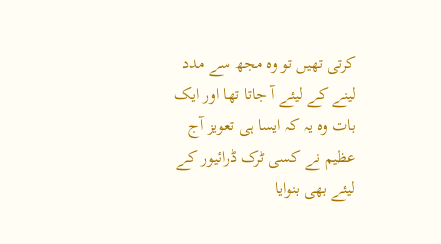کرتی تھیں تو وہ مجھ سے مدد لینے کے لیئے آ جاتا تھا اور ایک بات وہ یہ کہ ایسا ہی تعویز آج عظیم نے کسی ٹرک ڈرائیور کے لیئے بھی بنوایا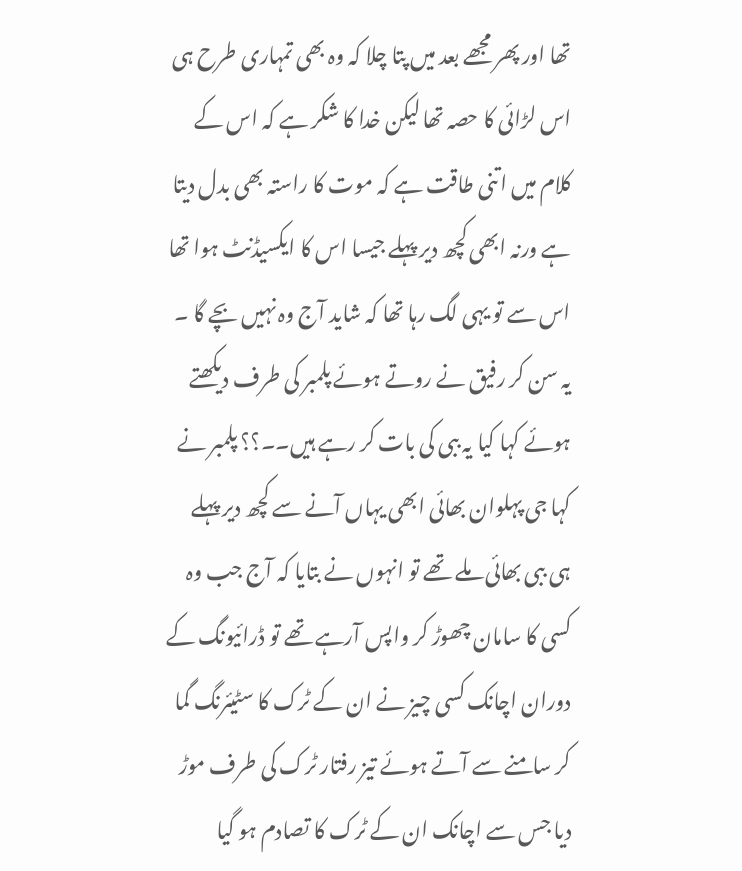تھا اور پھر مجھے بعد میں پتا چلا کہ وہ بھی تمہاری طرح ہی اس لڑائی کا حصہ تھا لیکن خدا کا شکر ہے کہ اس کے کلام میں اتنی طاقت ہے کہ موت کا راستہ بھی بدل دیتا ہے ورنہ ابھی کچھ دیر پہلے جیسا اس کا ایکسیڈنٹ ہوا تھا اس سے تو یہی لگ رہا تھا کہ شاید آج وہ نہیں بچے گا ۔ یہ سن کر رفیق نے روتے ہوئے پلمبر کی طرف دیکھتے ہوئے کہا کیا یہ ببی کی بات کر رہے ہیں۔۔؟؟ پلمبر نے کہا جی پہلوان بھائی ابھی یہاں آنے سے کچھ دیر پہلے ہی ببی بھائی ملے تھے تو انہوں نے بتایا کہ آج جب وہ کسی کا سامان چھوڑ کر واپس آرہے تھے تو ڈرائیونگ کے دوران اچانک کسی چیز نے ان کے ٹرک کا سٹیئرنگ گما کر سامنے سے آتے ہوئے تیز رفتار ٹرک کی طرف موڑ دیا جس سے اچانک ان کے ٹرک کا تصادم ہو گیا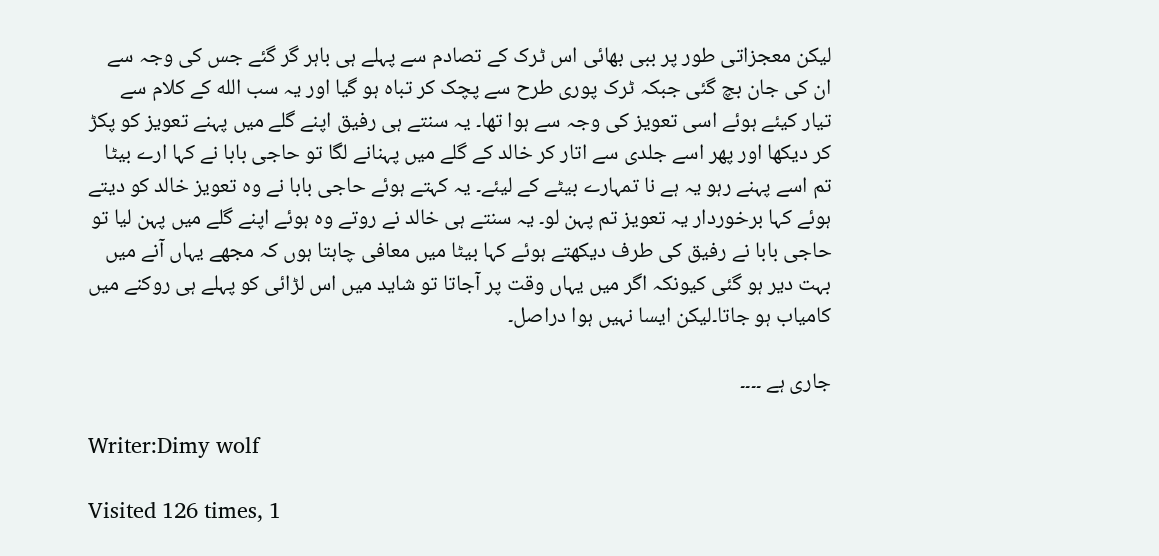لیکن معجزاتی طور پر ببی بھائی اس ٹرک کے تصادم سے پہلے ہی باہر گر گئے جس کی وجہ سے ان کی جان بچ گئی جبکہ ٹرک پوری طرح سے پچک کر تباہ ہو گیا اور یہ سب الله کے کلام سے تیار کیئے ہوئے اسی تعویز کی وجہ سے ہوا تھا۔ یہ سنتے ہی رفیق اپنے گلے میں پہنے تعویز کو پکڑ کر دیکھا اور پھر اسے جلدی سے اتار کر خالد کے گلے میں پہنانے لگا تو حاجی بابا نے کہا ارے بیٹا تم اسے پہنے رہو یہ ہے نا تمہارے بیٹے کے لیئے۔ یہ کہتے ہوئے حاجی بابا نے وہ تعویز خالد کو دیتے ہوئے کہا برخوردار یہ تعویز تم پہن لو۔ یہ سنتے ہی خالد نے روتے وہ ہوئے اپنے گلے میں پہن لیا تو حاجی بابا نے رفیق کی طرف دیکھتے ہوئے کہا بیٹا میں معافی چاہتا ہوں کہ مجھے یہاں آنے میں بہت دیر ہو گئی کیونکہ اگر میں یہاں وقت پر آجاتا تو شاید میں اس لڑائی کو پہلے ہی روکنے میں کامیاب ہو جاتا۔لیکن ایسا نہیں ہوا دراصل۔

جاری ہے ۔۔۔۔

Writer:Dimy wolf

Visited 126 times, 1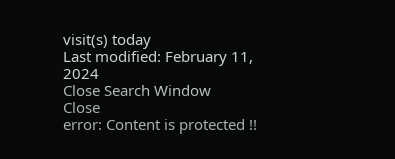visit(s) today
Last modified: February 11, 2024
Close Search Window
Close
error: Content is protected !!